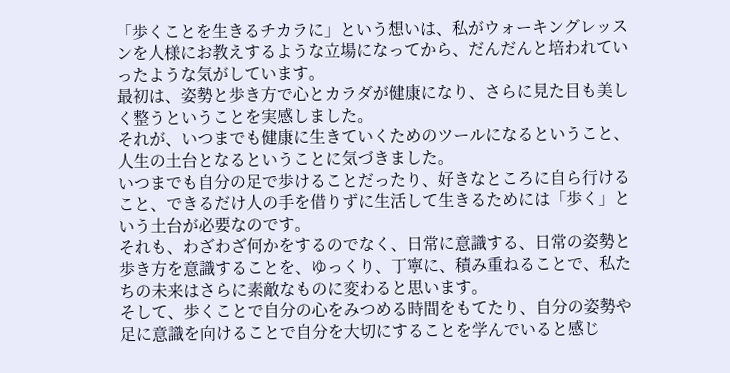「歩くことを生きるチカラに」という想いは、私がウォーキングレッスンを人様にお教えするような立場になってから、だんだんと培われていったような気がしています。
最初は、姿勢と歩き方で心とカラダが健康になり、さらに見た目も美しく整うということを実感しました。
それが、いつまでも健康に生きていくためのツールになるということ、人生の土台となるということに気づきました。
いつまでも自分の足で歩けることだったり、好きなところに自ら行けること、できるだけ人の手を借りずに生活して生きるためには「歩く」という土台が必要なのです。
それも、わざわざ何かをするのでなく、日常に意識する、日常の姿勢と歩き方を意識することを、ゆっくり、丁寧に、積み重ねることで、私たちの未来はさらに素敵なものに変わると思います。
そして、歩くことで自分の心をみつめる時間をもてたり、自分の姿勢や足に意識を向けることで自分を大切にすることを学んでいると感じ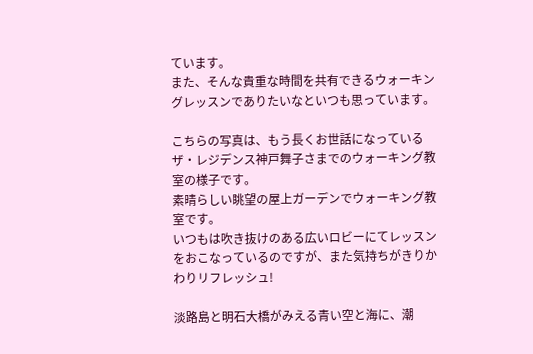ています。
また、そんな貴重な時間を共有できるウォーキングレッスンでありたいなといつも思っています。

こちらの写真は、もう長くお世話になっているザ・レジデンス神戸舞子さまでのウォーキング教室の様子です。
素晴らしい眺望の屋上ガーデンでウォーキング教室です。
いつもは吹き抜けのある広いロビーにてレッスンをおこなっているのですが、また気持ちがきりかわりリフレッシュ!

淡路島と明石大橋がみえる青い空と海に、潮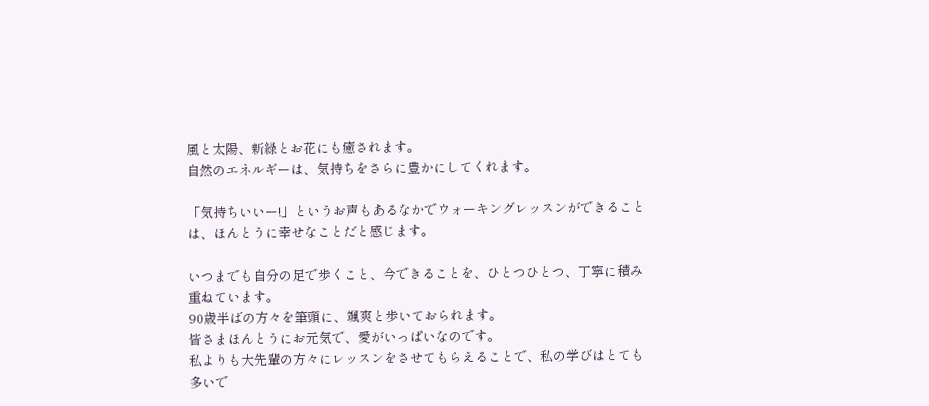風と太陽、新緑とお花にも癒されます。
自然のエネルギーは、気持ちをさらに豊かにしてくれます。

「気持ちいいー!」というお声もあるなかでウォーキングレッスンができることは、ほんとうに幸せなことだと感じます。

いつまでも自分の足で歩くこと、今できることを、ひとつひとつ、丁寧に積み重ねています。
90歳半ばの方々を筆頭に、颯爽と歩いておられます。
皆さまほんとうにお元気で、愛がいっぱいなのです。
私よりも大先輩の方々にレッスンをさせてもらえることで、私の学びはとても多いで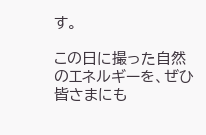す。

この日に撮った自然のエネルギーを、ぜひ皆さまにも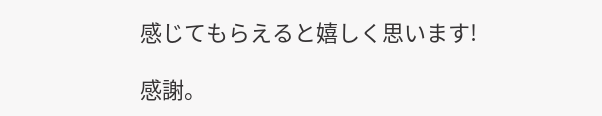感じてもらえると嬉しく思います!

感謝。